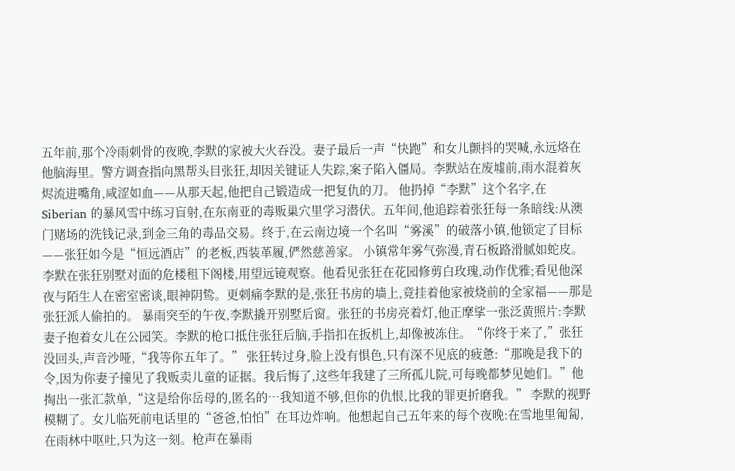五年前,那个冷雨刺骨的夜晚,李默的家被大火吞没。妻子最后一声“快跑”和女儿颤抖的哭喊,永远烙在他脑海里。警方调查指向黑帮头目张狂,却因关键证人失踪,案子陷入僵局。李默站在废墟前,雨水混着灰烬流进嘴角,咸涩如血——从那天起,他把自己锻造成一把复仇的刀。 他扔掉“李默”这个名字,在 Siberian 的暴风雪中练习盲射,在东南亚的毒贩巢穴里学习潜伏。五年间,他追踪着张狂每一条暗线:从澳门赌场的洗钱记录,到金三角的毒品交易。终于,在云南边境一个名叫“雾溪”的破落小镇,他锁定了目标——张狂如今是“恒远酒店”的老板,西装革履,俨然慈善家。 小镇常年雾气弥漫,青石板路滑腻如蛇皮。李默在张狂别墅对面的危楼租下阁楼,用望远镜观察。他看见张狂在花园修剪白玫瑰,动作优雅;看见他深夜与陌生人在密室密谈,眼神阴鸷。更刺痛李默的是,张狂书房的墙上,竟挂着他家被烧前的全家福——那是张狂派人偷拍的。 暴雨突至的午夜,李默撬开别墅后窗。张狂的书房亮着灯,他正摩挲一张泛黄照片:李默妻子抱着女儿在公园笑。李默的枪口抵住张狂后脑,手指扣在扳机上,却像被冻住。“你终于来了,”张狂没回头,声音沙哑,“我等你五年了。” 张狂转过身,脸上没有惧色,只有深不见底的疲惫:“那晚是我下的令,因为你妻子撞见了我贩卖儿童的证据。我后悔了,这些年我建了三所孤儿院,可每晚都梦见她们。”他掏出一张汇款单,“这是给你岳母的,匿名的…我知道不够,但你的仇恨,比我的罪更折磨我。” 李默的视野模糊了。女儿临死前电话里的“爸爸,怕怕”在耳边炸响。他想起自己五年来的每个夜晚:在雪地里匍匐,在雨林中呕吐,只为这一刻。枪声在暴雨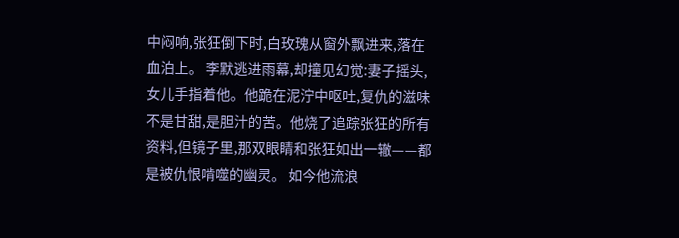中闷响,张狂倒下时,白玫瑰从窗外飘进来,落在血泊上。 李默逃进雨幕,却撞见幻觉:妻子摇头,女儿手指着他。他跪在泥泞中呕吐,复仇的滋味不是甘甜,是胆汁的苦。他烧了追踪张狂的所有资料,但镜子里,那双眼睛和张狂如出一辙——都是被仇恨啃噬的幽灵。 如今他流浪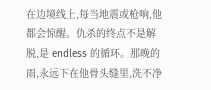在边境线上,每当地震或枪响,他都会惊醒。仇杀的终点不是解脱,是 endless 的循环。那晚的雨,永远下在他骨头缝里,洗不净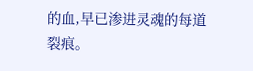的血,早已渗进灵魂的每道裂痕。